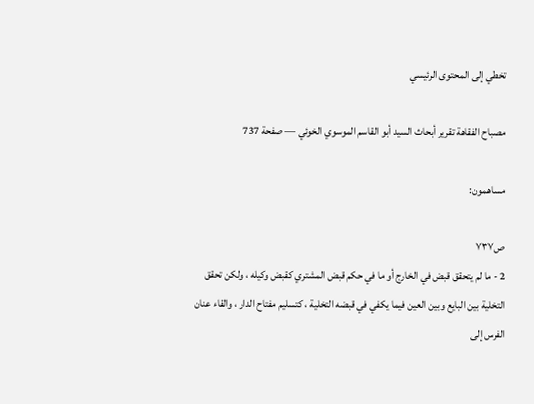تخطي إلى المحتوى الرئيسي

مصباح الفقاهة تقرير أبحاث السيد أبو القاسم الموسوي الخوئي — صفحة 737

مساهمون:

ص٧٣٧
2 - ما لم يتحقق قبض في الخارج أو ما في حكم قبض المشتري كقبض وكيله ، ولكن تحقق التخلية بين البايع وبين العين فيما يكفي في قبضه التخلية ، كتسليم مفتاح الدار ، والقاء عنان الفرس إلى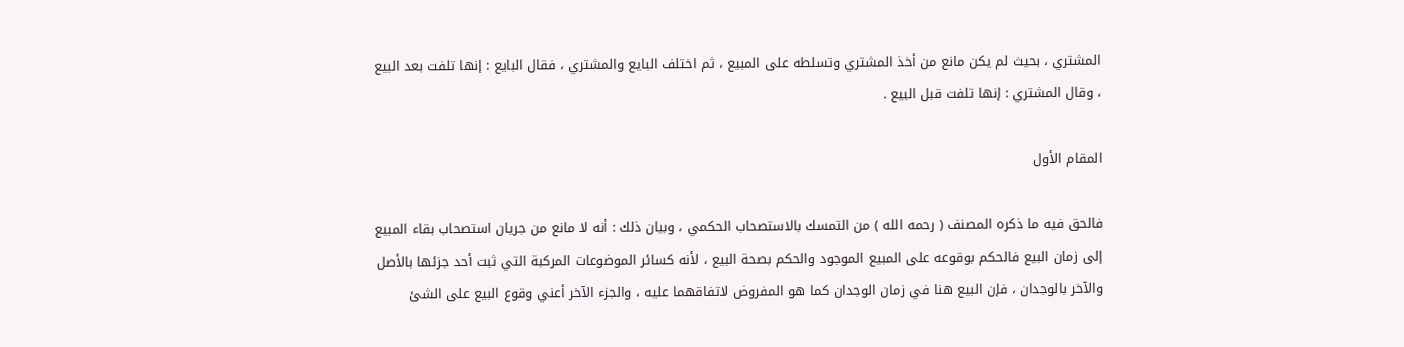المشتري ، بحيث لم يكن مانع من أخذ المشتري وتسلطه على المبيع ، ثم اختلف البايع والمشتري ، فقال البايع : إنها تلفت بعد البيع ، وقال المشتري : إنها تلفت قبل البيع .

المقام الأول

فالحق فيه ما ذكره المصنف ( رحمه الله ) من التمسك بالاستصحاب الحكمي ، وبيان ذلك : أنه لا مانع من جريان استصحاب بقاء المبيع إلى زمان البيع فالحكم بوقوعه على المبيع الموجود والحكم بصحة البيع ، لأنه كسائر الموضوعات المركبة التي ثبت أحد جزئها بالأصل والآخر بالوجدان ، فإن البيع هنا في زمان الوجدان كما هو المفروض لاتفاقهما عليه ، والجزء الآخر أعني وقوع البيع على الشئ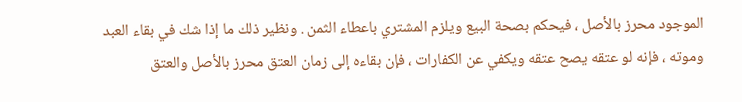الموجود محرز بالأصل ، فيحكم بصحة البيع ويلزم المشتري باعطاء الثمن . ونظير ذلك ما إذا شك في بقاء العبد وموته ، فإنه لو عتقه يصح عتقه ويكفي عن الكفارات ، فإن بقاءه إلى زمان العتق محرز بالأصل والعتق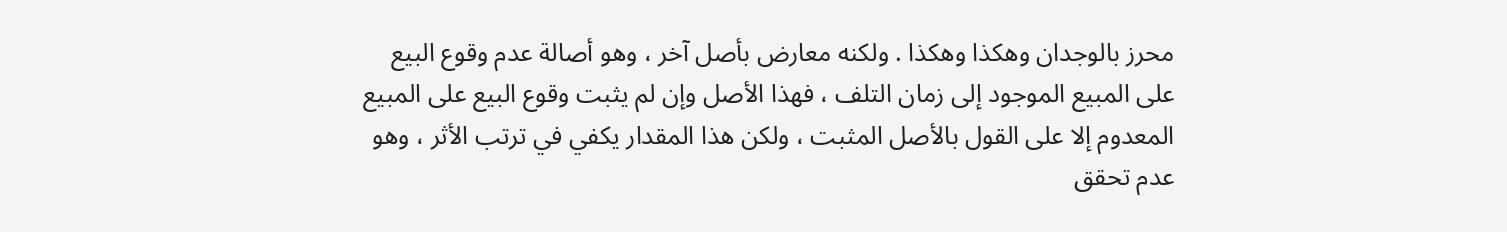محرز بالوجدان وهكذا وهكذا . ولكنه معارض بأصل آخر ، وهو أصالة عدم وقوع البيع على المبيع الموجود إلى زمان التلف ، فهذا الأصل وإن لم يثبت وقوع البيع على المبيع المعدوم إلا على القول بالأصل المثبت ، ولكن هذا المقدار يكفي في ترتب الأثر ، وهو عدم تحقق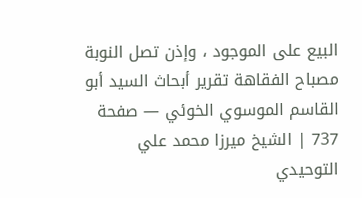البيع على الموجود ، وإذن تصل النوبة
مصباح الفقاهة تقرير أبحاث السيد أبو القاسم الموسوي الخوئي — صفحة 737 | الشيخ ميرزا محمد علي التوحيدي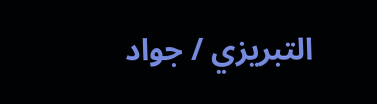التبريزي / جواد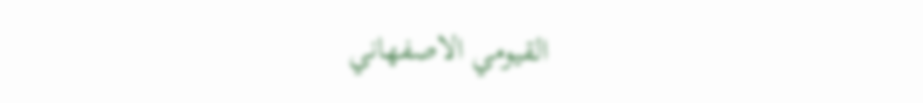القيومي الاصفهاني